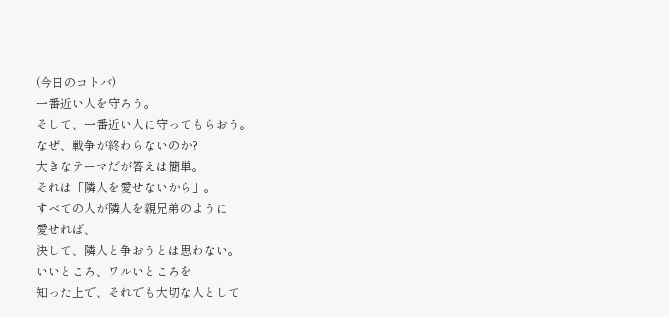(今日のコトバ)
一番近い人を守ろう。
そして、一番近い人に守ってもらおう。
なぜ、戦争が終わらないのか?
大きなテーマだが答えは簡単。
それは「隣人を愛せないから」。
すべての人が隣人を親兄弟のように
愛せれば、
決して、隣人と争おうとは思わない。
いいところ、ワルいところを
知った上で、それでも大切な人として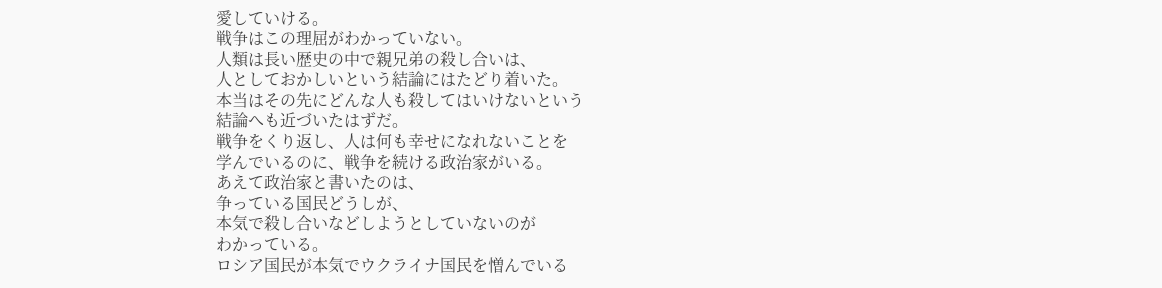愛していける。
戦争はこの理屈がわかっていない。
人類は長い歴史の中で親兄弟の殺し合いは、
人としておかしいという結論にはたどり着いた。
本当はその先にどんな人も殺してはいけないという
結論へも近づいたはずだ。
戦争をくり返し、人は何も幸せになれないことを
学んでいるのに、戦争を続ける政治家がいる。
あえて政治家と書いたのは、
争っている国民どうしが、
本気で殺し合いなどしようとしていないのが
わかっている。
ロシア国民が本気でウクライナ国民を憎んでいる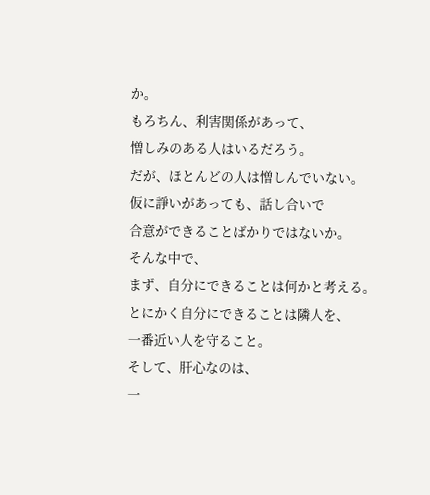か。
もろちん、利害関係があって、
憎しみのある人はいるだろう。
だが、ほとんどの人は憎しんでいない。
仮に諍いがあっても、話し合いで
合意ができることばかりではないか。
そんな中で、
まず、自分にできることは何かと考える。
とにかく自分にできることは隣人を、
一番近い人を守ること。
そして、肝心なのは、
一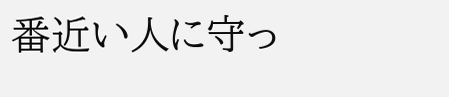番近い人に守っ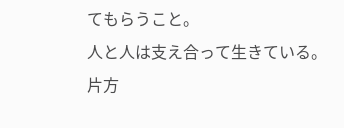てもらうこと。
人と人は支え合って生きている。
片方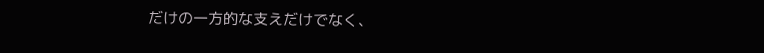だけの一方的な支えだけでなく、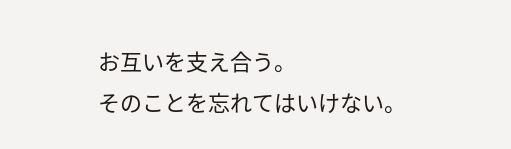お互いを支え合う。
そのことを忘れてはいけない。